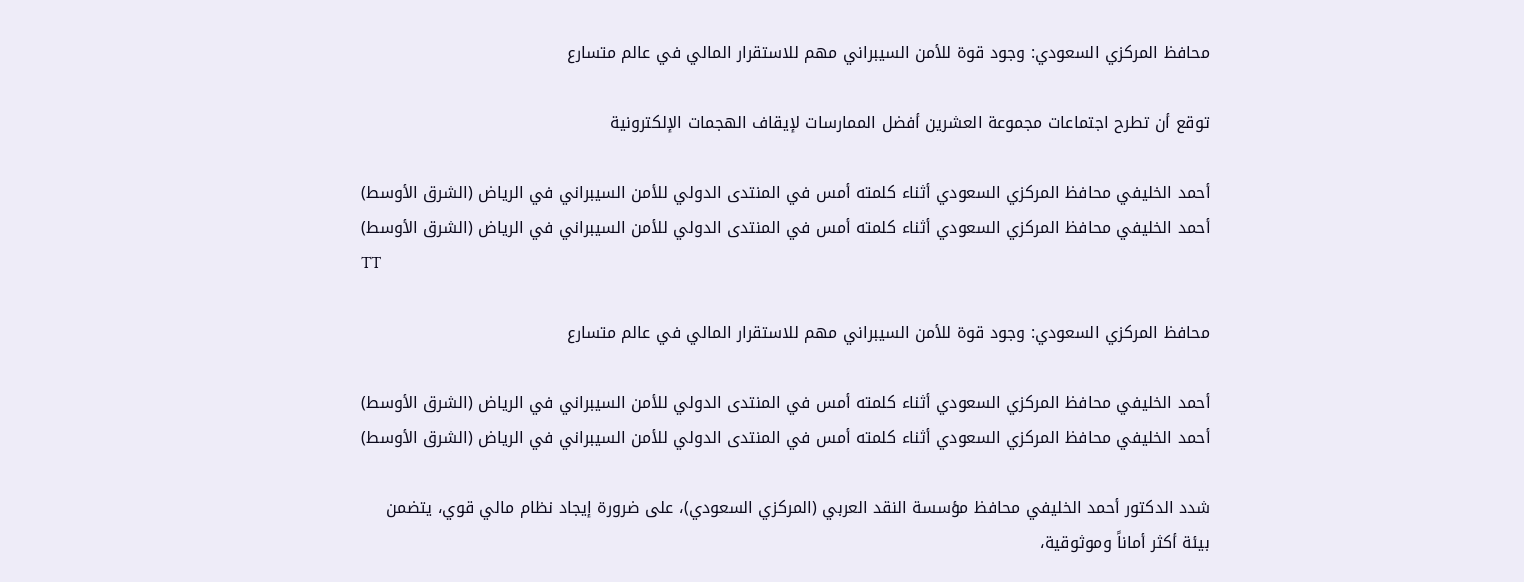محافظ المركزي السعودي: وجود قوة للأمن السيبراني مهم للاستقرار المالي في عالم متسارع

توقع أن تطرح اجتماعات مجموعة العشرين أفضل الممارسات لإيقاف الهجمات الإلكترونية

أحمد الخليفي محافظ المركزي السعودي أثناء كلمته أمس في المنتدى الدولي للأمن السيبراني في الرياض (الشرق الأوسط)
أحمد الخليفي محافظ المركزي السعودي أثناء كلمته أمس في المنتدى الدولي للأمن السيبراني في الرياض (الشرق الأوسط)
TT

محافظ المركزي السعودي: وجود قوة للأمن السيبراني مهم للاستقرار المالي في عالم متسارع

أحمد الخليفي محافظ المركزي السعودي أثناء كلمته أمس في المنتدى الدولي للأمن السيبراني في الرياض (الشرق الأوسط)
أحمد الخليفي محافظ المركزي السعودي أثناء كلمته أمس في المنتدى الدولي للأمن السيبراني في الرياض (الشرق الأوسط)

شدد الدكتور أحمد الخليفي محافظ مؤسسة النقد العربي (المركزي السعودي)، على ضرورة إيجاد نظام مالي قوي، يتضمن بيئة أكثر أماناً وموثوقية،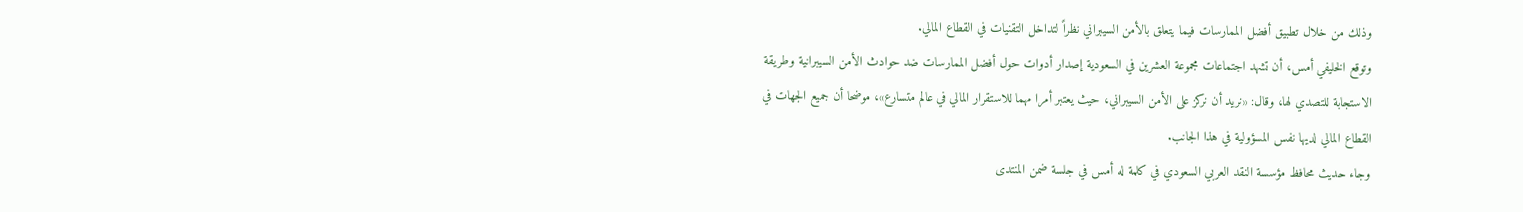وذلك من خلال تطبيق أفضل الممارسات فيما يتعلق بالأمن السيبراني نظراً لتداخل التقنيات في القطاع المالي.
وتوقع الخليفي أمس، أن تشهد اجتماعات مجموعة العشرين في السعودية إصدار أدوات حول أفضل الممارسات ضد حوادث الأمن السيبرانية وطريقة الاستجابة للتصدي لها، وقال: «نريد أن نركز على الأمن السيبراني، حيث يعتبر أمرا مهما للاستقرار المالي في عالم متسارع»، موضحا أن جميع الجهات في القطاع المالي لديها نفس المسؤولية في هذا الجانب.
وجاء حديث محافظ مؤسسة النقد العربي السعودي في كلمة له أمس في جلسة ضمن المنتدى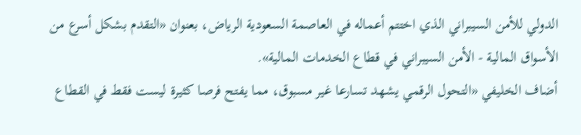الدولي للأمن السيبراني الذي اختتم أعماله في العاصمة السعودية الرياض، بعنوان «التقدم بشكل أسرع من الأسواق المالية - الأمن السيبراني في قطاع الخدمات المالية».
أضاف الخليفي «التحول الرقمي يشهد تسارعا غير مسبوق، مما يفتح فرصا كثيرة ليست فقط في القطاع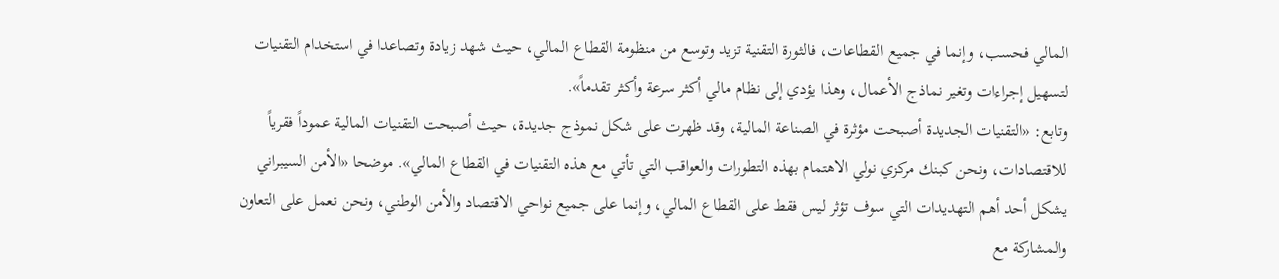المالي فحسب، وإنما في جميع القطاعات، فالثورة التقنية تزيد وتوسع من منظومة القطاع المالي، حيث شهد زيادة وتصاعدا في استخدام التقنيات لتسهيل إجراءات وتغير نماذج الأعمال، وهذا يؤدي إلى نظام مالي أكثر سرعة وأكثر تقدماً».
وتابع: «التقنيات الجديدة أصبحت مؤثرة في الصناعة المالية، وقد ظهرت على شكل نموذج جديدة، حيث أصبحت التقنيات المالية عموداً فقرياً للاقتصادات، ونحن كبنك مركزي نولي الاهتمام بهذه التطورات والعواقب التي تأتي مع هذه التقنيات في القطاع المالي». موضحا «الأمن السيبراني يشكل أحد أهم التهديدات التي سوف تؤثر ليس فقط على القطاع المالي، وإنما على جميع نواحي الاقتصاد والأمن الوطني، ونحن نعمل على التعاون والمشاركة مع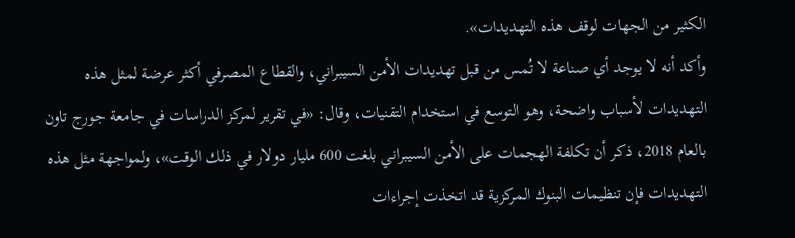الكثير من الجهات لوقف هذه التهديدات».
وأكد أنه لا يوجد أي صناعة لا تُمس من قبل تهديدات الأمن السيبراني، والقطاع المصرفي أكثر عرضة لمثل هذه التهديدات لأسباب واضحة، وهو التوسع في استخدام التقنيات، وقال: «في تقرير لمركز الدراسات في جامعة جورج تاون بالعام 2018، ذكر أن تكلفة الهجمات على الأمن السيبراني بلغت 600 مليار دولار في ذلك الوقت»، ولمواجهة مثل هذه التهديدات فإن تنظيمات البنوك المركزية قد اتخذت إجراءات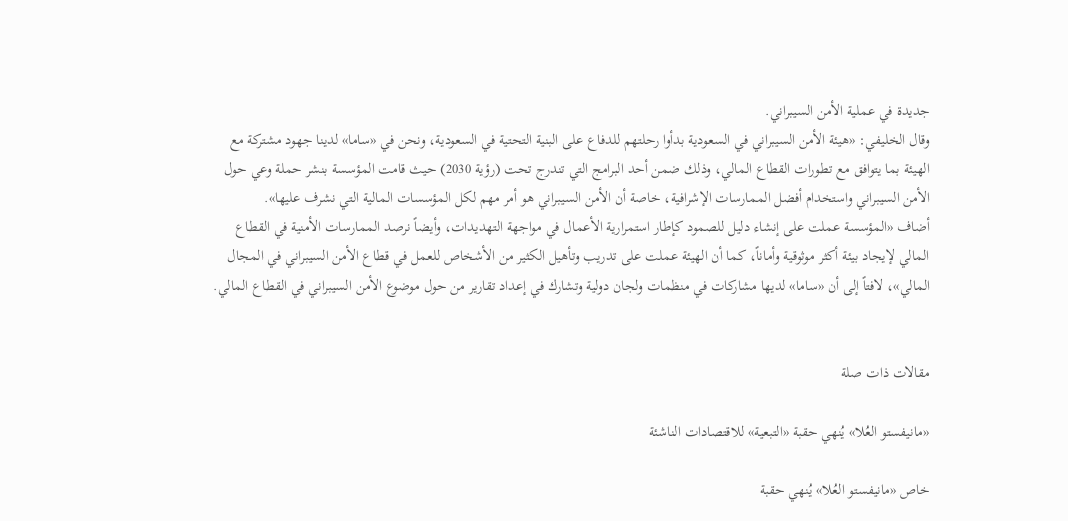جديدة في عملية الأمن السيبراني.
وقال الخليفي: «هيئة الأمن السيبراني في السعودية بدأوا رحلتهم للدفاع على البنية التحتية في السعودية، ونحن في «ساما» لدينا جهود مشتركة مع الهيئة بما يتوافق مع تطورات القطاع المالي، وذلك ضمن أحد البرامج التي تندرج تحت (رؤية 2030) حيث قامت المؤسسة بنشر حملة وعي حول الأمن السيبراني واستخدام أفضل الممارسات الإشرافية، خاصة أن الأمن السيبراني هو أمر مهم لكل المؤسسات المالية التي نشرف عليها».
أضاف «المؤسسة عملت على إنشاء دليل للصمود كإطار استمرارية الأعمال في مواجهة التهديدات، وأيضاً نرصد الممارسات الأمنية في القطاع المالي لإيجاد بيئة أكثر موثوقية وأماناً، كما أن الهيئة عملت على تدريب وتأهيل الكثير من الأشخاص للعمل في قطاع الأمن السيبراني في المجال المالي»، لافتاً إلى أن «ساما» لديها مشاركات في منظمات ولجان دولية وتشارك في إعداد تقارير من حول موضوع الأمن السيبراني في القطاع المالي.


مقالات ذات صلة

«مانيفستو العُلا» يُنهي حقبة «التبعية» للاقتصادات الناشئة

خاص «مانيفستو العُلا» يُنهي حقبة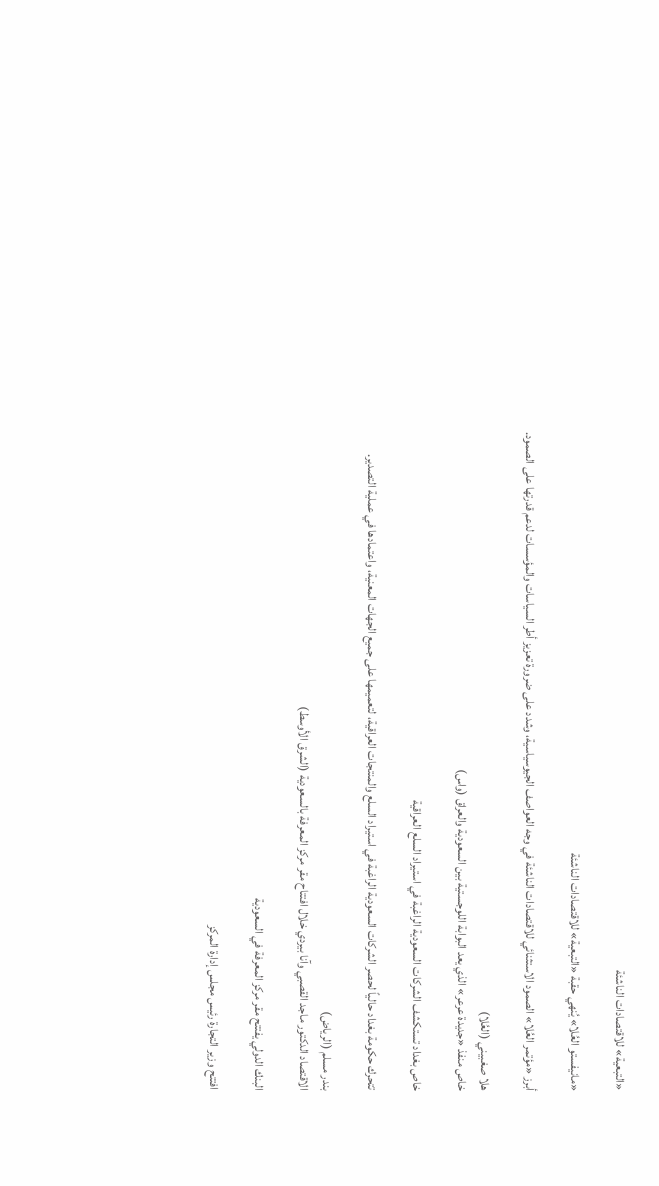«التبعية» للاقتصادات الناشئة

«مانيفستو العُلا» يُنهي حقبة «التبعية» للاقتصادات الناشئة

أبرز «مؤتمر العُلا» الصمود الاستثنائي للاقتصادات الناشئة في وجه العواصف الجيوسياسية، وشدد على ضرورة تعزيز أطر السياسات والمؤسسات لدعم قدرتها على الصمود.

هلا صغبيني (العُلا)
خاص منفذ «جديدة عرعر» الذي يعد البوابة اللوجستية بين السعودية والعراق (واس)

خاص بغداد تستكشف الشركات السعودية الراغبة في استيراد السلع العراقية

تتحرك حكومة بغداد حالياً لحصر الشركات السعودية الراغبة في استيراد السلع والمنتجات العراقية، لتعميمها على جميع الجهات المعنية، واعتمادها في عملية التصدير.

بندر مسلم (الرياض)
الاقتصاد الدكتور ماجد القصبي وآنا بيردي خلال افتتاح مقر مركز المعرفة بالسعودية (الشرق الأوسط)

البنك الدولي يفتتح مقر مركز المعرفة في السعودية

افتتح وزير التجارة رئيس مجلس إدارة المركز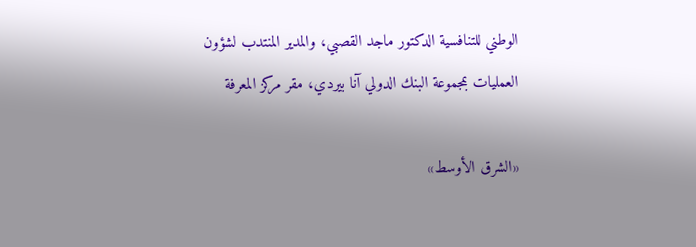الوطني للتنافسية الدكتور ماجد القصبي، والمدير المنتدب لشؤون العمليات بمجموعة البنك الدولي آنا بيردي، مقر مركز المعرفة

«الشرق الأوسط»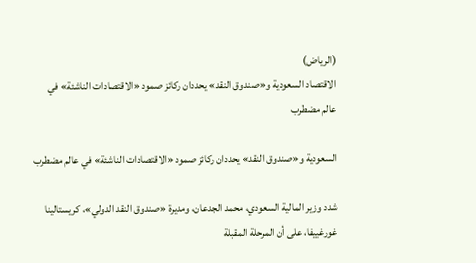(الرياض)
الاقتصاد السعودية و«صندوق النقد» يحددان ركائز صمود «الاقتصادات الناشئة» في عالم مضطرب

السعودية و«صندوق النقد» يحددان ركائز صمود «الاقتصادات الناشئة» في عالم مضطرب

شدد وزير المالية السعودي، محمد الجدعان، ومديرة «صندوق النقد الدولي»، كريستالينا غورغييفا، على أن المرحلة المقبلة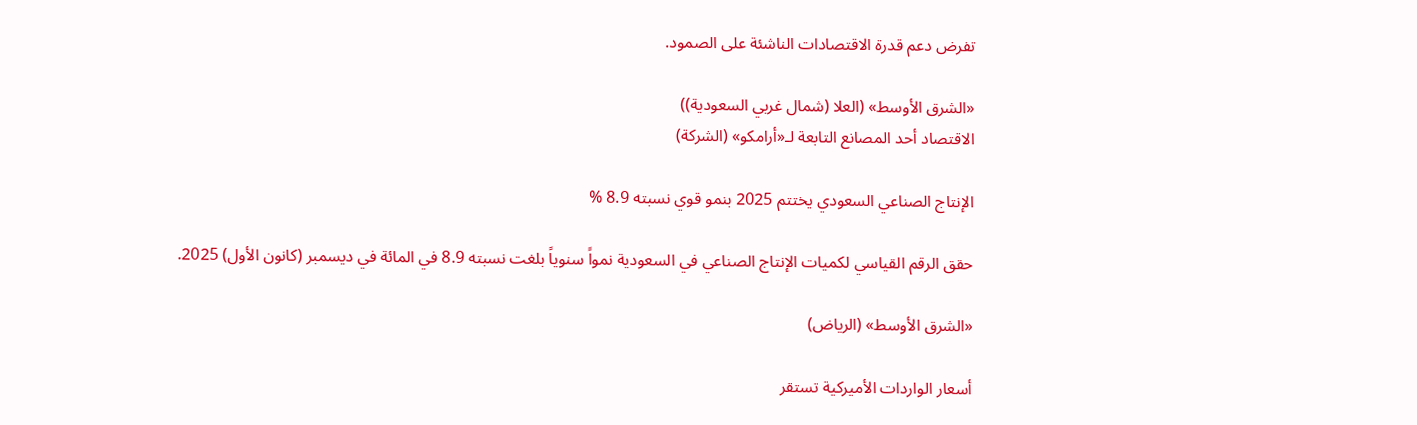تفرض دعم قدرة الاقتصادات الناشئة على الصمود.

«الشرق الأوسط» (العلا (شمال غربي السعودية))
الاقتصاد أحد المصانع التابعة لـ«أرامكو» (الشركة)

الإنتاج الصناعي السعودي يختتم 2025 بنمو قوي نسبته 8.9 %

حقق الرقم القياسي لكميات الإنتاج الصناعي في السعودية نمواً سنوياً بلغت نسبته 8.9 في المائة في ديسمبر (كانون الأول) 2025.

«الشرق الأوسط» (الرياض)

أسعار الواردات الأميركية تستقر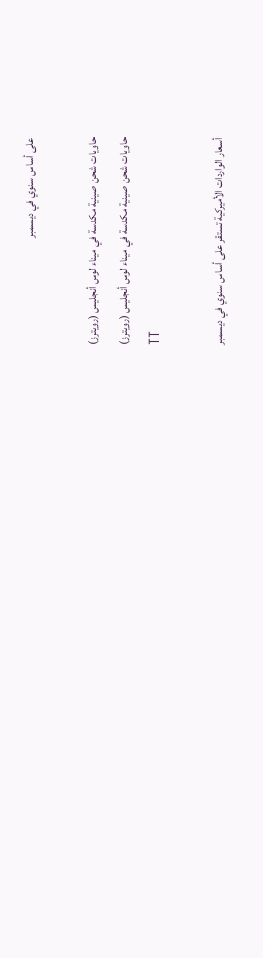على أساس سنوي في ديسمبر

حاويات شحن صينية مكدسة في ميناء لوس أنجليس (رويترز)
حاويات شحن صينية مكدسة في ميناء لوس أنجليس (رويترز)
TT

أسعار الواردات الأميركية تستقر على أساس سنوي في ديسمبر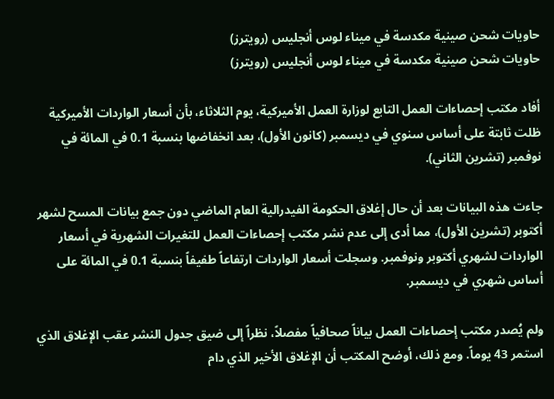حاويات شحن صينية مكدسة في ميناء لوس أنجليس (رويترز)
حاويات شحن صينية مكدسة في ميناء لوس أنجليس (رويترز)

أفاد مكتب إحصاءات العمل التابع لوزارة العمل الأميركية، يوم الثلاثاء، بأن أسعار الواردات الأميركية ظلت ثابتة على أساس سنوي في ديسمبر (كانون الأول)، بعد انخفاضها بنسبة 0.1 في المائة في نوفمبر (تشرين الثاني).

جاءت هذه البيانات بعد أن حال إغلاق الحكومة الفيدرالية العام الماضي دون جمع بيانات المسح لشهر أكتوبر (تشرين الأول)، مما أدى إلى عدم نشر مكتب إحصاءات العمل للتغيرات الشهرية في أسعار الواردات لشهري أكتوبر ونوفمبر. وسجلت أسعار الواردات ارتفاعاً طفيفاً بنسبة 0.1 في المائة على أساس شهري في ديسمبر.

ولم يُصدر مكتب إحصاءات العمل بياناً صحافياً مفصلاً، نظراً إلى ضيق جدول النشر عقب الإغلاق الذي استمر 43 يوماً. ومع ذلك، أوضح المكتب أن الإغلاق الأخير الذي دام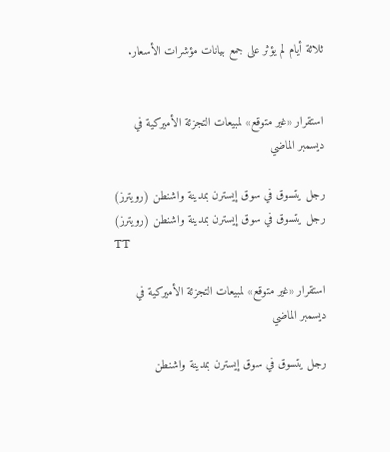ثلاثة أيام لم يؤثر على جمع بيانات مؤشرات الأسعار.


استقرار «غير متوقع» لمبيعات التجزئة الأميركية في ديسمبر الماضي

رجل يتسوق في سوق إيسترن بمدينة واشنطن (رويترز)
رجل يتسوق في سوق إيسترن بمدينة واشنطن (رويترز)
TT

استقرار «غير متوقع» لمبيعات التجزئة الأميركية في ديسمبر الماضي

رجل يتسوق في سوق إيسترن بمدينة واشنطن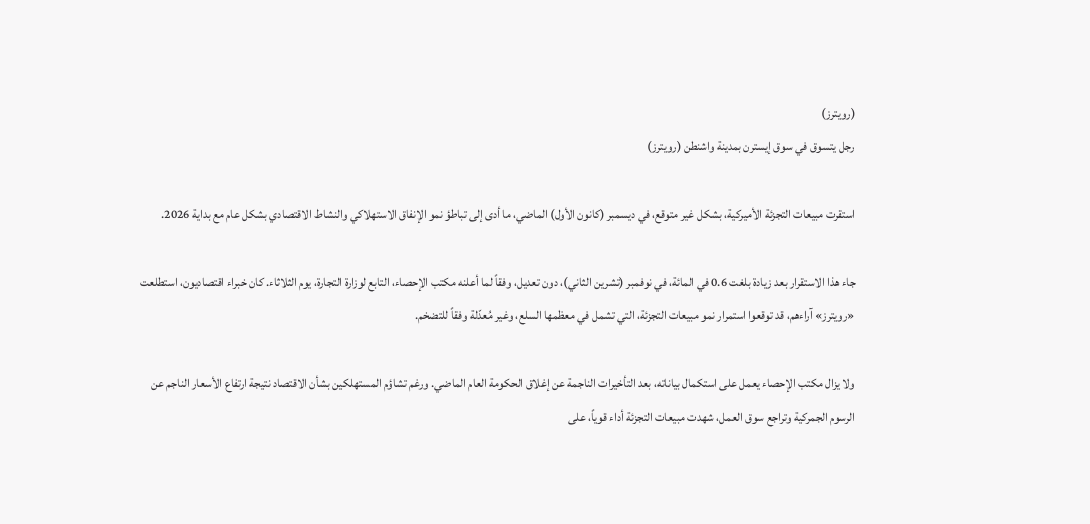(رويترز)
رجل يتسوق في سوق إيسترن بمدينة واشنطن (رويترز)

استقرت مبيعات التجزئة الأميركية، بشكل غير متوقع، في ديسمبر (كانون الأول) الماضي، ما أدى إلى تباطؤ نمو الإنفاق الاستهلاكي والنشاط الاقتصادي بشكل عام مع بداية 2026.

جاء هذا الاستقرار بعد زيادة بلغت 0.6 في المائة، في نوفمبر (تشرين الثاني)، دون تعديل، وفقاً لما أعلنه مكتب الإحصاء، التابع لوزارة التجارة، يوم الثلاثاء. كان خبراء اقتصاديون، استطلعت «رويترز» آراءهم، قد توقعوا استمرار نمو مبيعات التجزئة، التي تشمل في معظمها السلع، وغير مُعدّلة وفقاً للتضخم.

ولا يزال مكتب الإحصاء يعمل على استكمال بياناته، بعد التأخيرات الناجمة عن إغلاق الحكومة العام الماضي. ورغم تشاؤم المستهلكين بشأن الاقتصاد نتيجة ارتفاع الأسعار الناجم عن الرسوم الجمركية وتراجع سوق العمل، شهدت مبيعات التجزئة أداء قوياً، على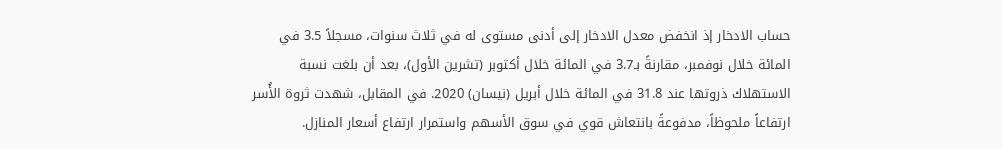حساب الادخار إذ انخفض معدل الادخار إلى أدنى مستوى له في ثلاث سنوات، مسجلاً 3.5 في المائة خلال نوفمبر، مقارنةً بـ3.7 في المائة خلال أكتوبر (تشرين الأول)، بعد أن بلغت نسبة الاستهلاك ذروتها عند 31.8 في المائة خلال أبريل (نيسان) 2020. في المقابل، شهدت ثروة الأُسر ارتفاعاً ملحوظاً، مدفوعةً بانتعاش قوي في سوق الأسهم واستمرار ارتفاع أسعار المنازل.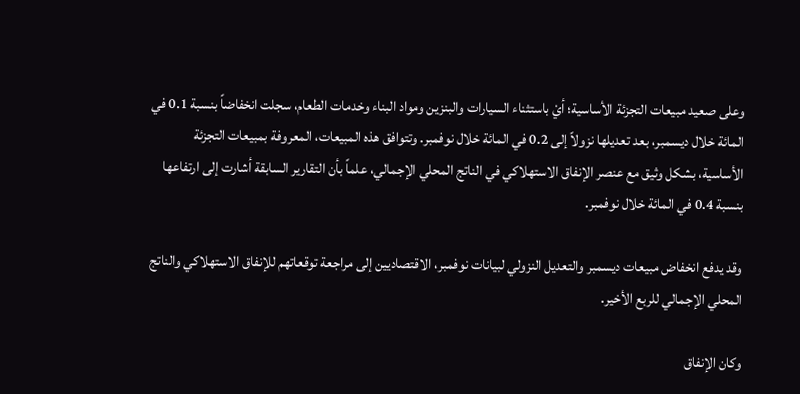وعلى صعيد مبيعات التجزئة الأساسية؛ أيْ باستثناء السيارات والبنزين ومواد البناء وخدمات الطعام، سجلت انخفاضاً بنسبة 0.1 في المائة خلال ديسمبر، بعد تعديلها نزولاً إلى 0.2 في المائة خلال نوفمبر. وتتوافق هذه المبيعات، المعروفة بمبيعات التجزئة الأساسية، بشكل وثيق مع عنصر الإنفاق الاستهلاكي في الناتج المحلي الإجمالي، علماً بأن التقارير السابقة أشارت إلى ارتفاعها بنسبة 0.4 في المائة خلال نوفمبر.

وقد يدفع انخفاض مبيعات ديسمبر والتعديل النزولي لبيانات نوفمبر، الاقتصاديين إلى مراجعة توقعاتهم للإنفاق الاستهلاكي والناتج المحلي الإجمالي للربع الأخير.

وكان الإنفاق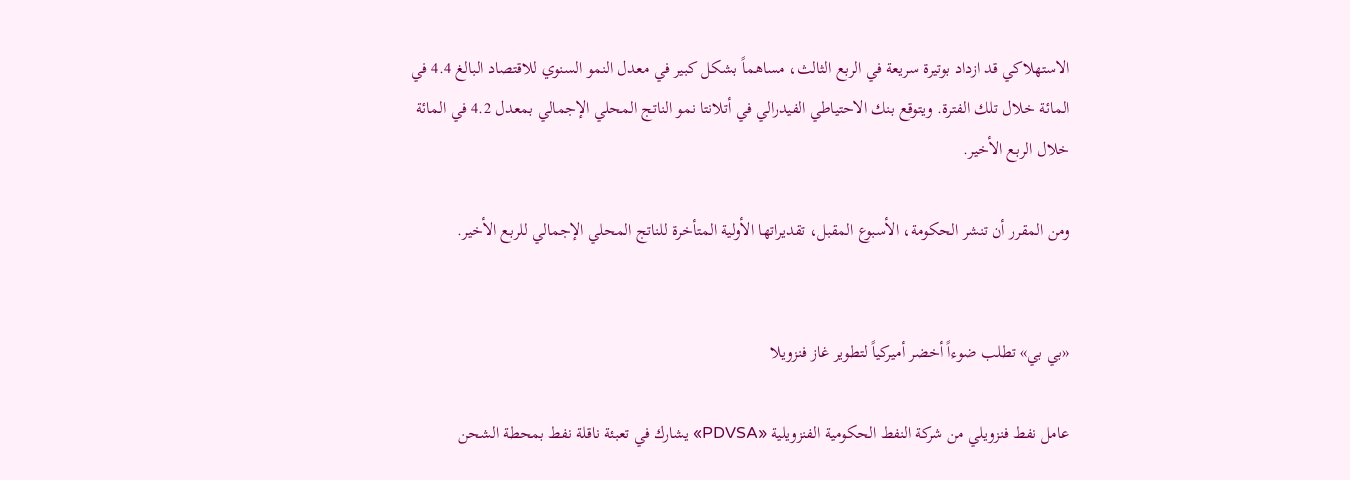الاستهلاكي قد ازداد بوتيرة سريعة في الربع الثالث، مساهماً بشكل كبير في معدل النمو السنوي للاقتصاد البالغ 4.4 في المائة خلال تلك الفترة. ويتوقع بنك الاحتياطي الفيدرالي في أتلانتا نمو الناتج المحلي الإجمالي بمعدل 4.2 في المائة خلال الربع الأخير.

ومن المقرر أن تنشر الحكومة، الأسبوع المقبل، تقديراتها الأولية المتأخرة للناتج المحلي الإجمالي للربع الأخير.


«بي بي» تطلب ضوءاً أخضر أميركياً لتطوير غاز فنزويلا

عامل نفط فنزويلي من شركة النفط الحكومية الفنزويلية «PDVSA» يشارك في تعبئة ناقلة نفط بمحطة الشحن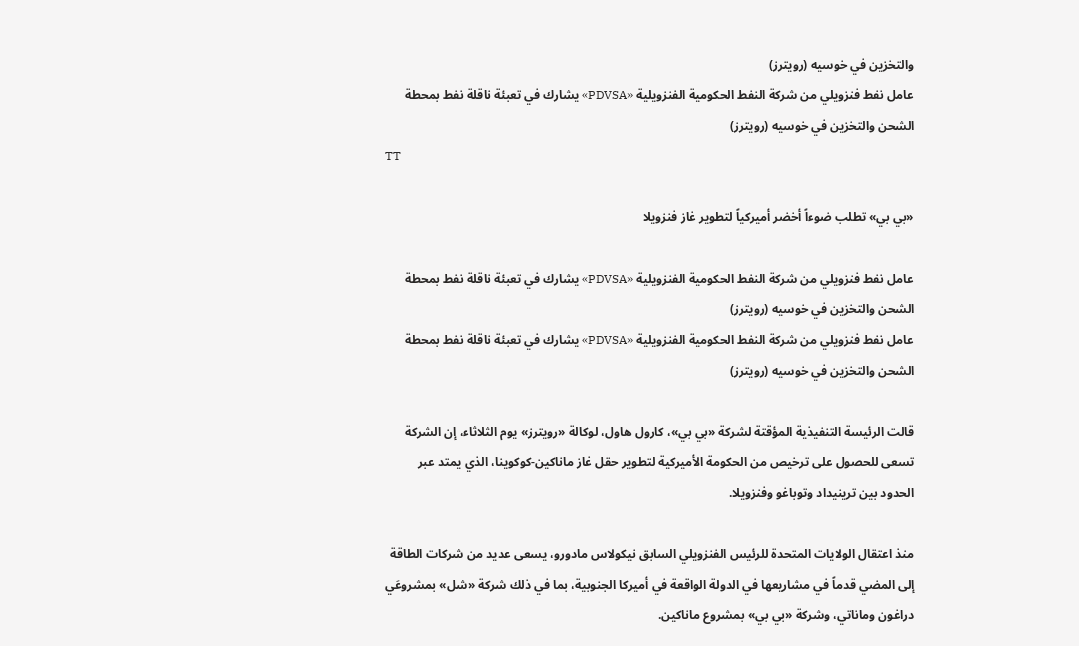والتخزين في خوسيه (رويترز)
عامل نفط فنزويلي من شركة النفط الحكومية الفنزويلية «PDVSA» يشارك في تعبئة ناقلة نفط بمحطة الشحن والتخزين في خوسيه (رويترز)
TT

«بي بي» تطلب ضوءاً أخضر أميركياً لتطوير غاز فنزويلا

عامل نفط فنزويلي من شركة النفط الحكومية الفنزويلية «PDVSA» يشارك في تعبئة ناقلة نفط بمحطة الشحن والتخزين في خوسيه (رويترز)
عامل نفط فنزويلي من شركة النفط الحكومية الفنزويلية «PDVSA» يشارك في تعبئة ناقلة نفط بمحطة الشحن والتخزين في خوسيه (رويترز)

قالت الرئيسة التنفيذية المؤقتة لشركة «بي بي»، كارول هاول، لوكالة «رويترز» يوم الثلاثاء، إن الشركة تسعى للحصول على ترخيص من الحكومة الأميركية لتطوير حقل غاز ماناكين-كوكوينا، الذي يمتد عبر الحدود بين ترينيداد وتوباغو وفنزويلا.

منذ اعتقال الولايات المتحدة للرئيس الفنزويلي السابق نيكولاس مادورو، يسعى عديد من شركات الطاقة إلى المضي قدماً في مشاريعها في الدولة الواقعة في أميركا الجنوبية، بما في ذلك شركة «شل» بمشروعَي دراغون وماناتي، وشركة «بي بي» بمشروع ماناكين.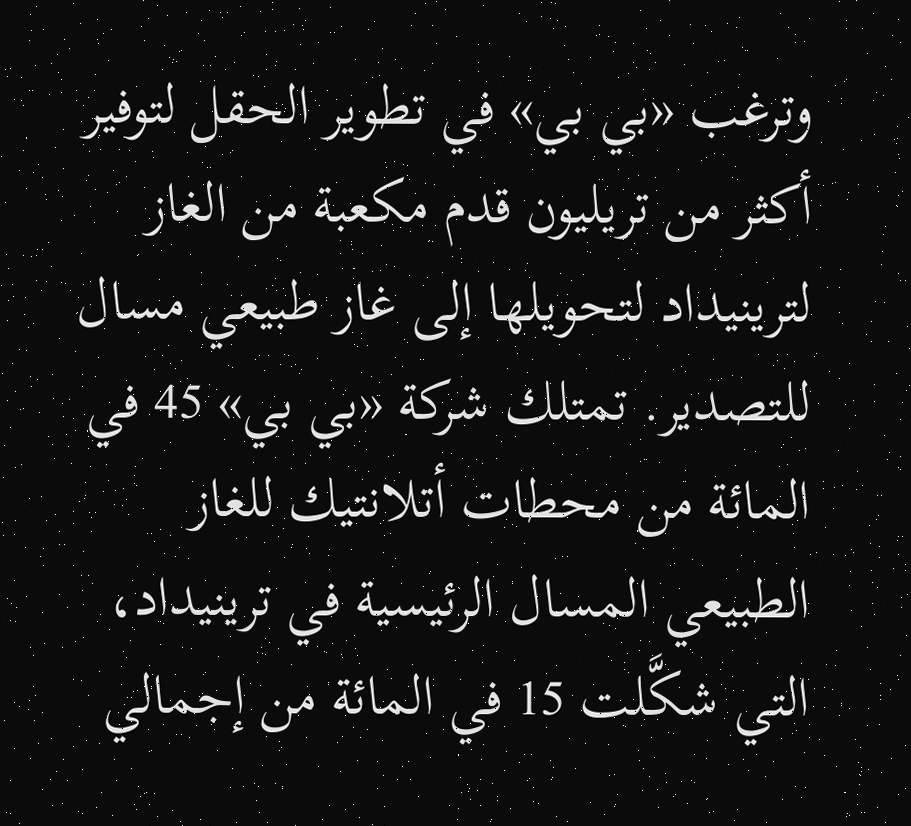وترغب «بي بي» في تطوير الحقل لتوفير أكثر من تريليون قدم مكعبة من الغاز لترينيداد لتحويلها إلى غاز طبيعي مسال للتصدير. تمتلك شركة «بي بي» 45 في المائة من محطات أتلانتيك للغاز الطبيعي المسال الرئيسية في ترينيداد، التي شكَّلت 15 في المائة من إجمالي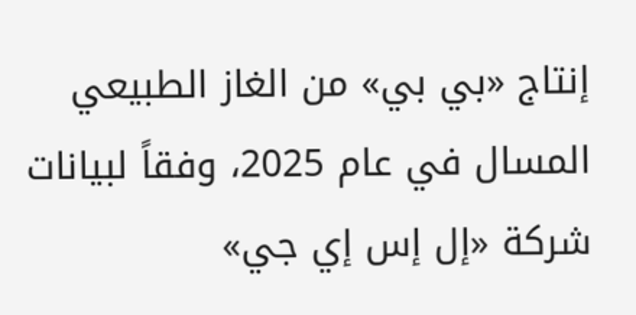إنتاج «بي بي» من الغاز الطبيعي المسال في عام 2025، وفقاً لبيانات شركة «إل إس إي جي»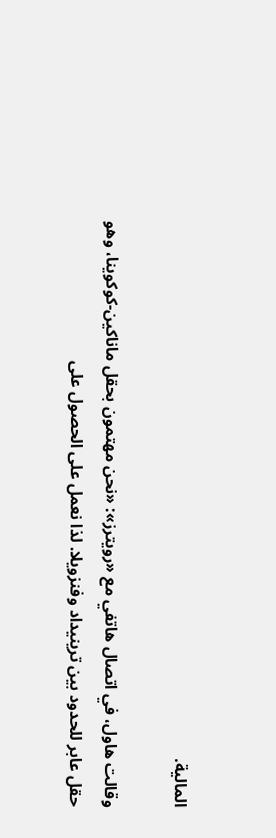المالية.

وقالت هاول، في اتصال هاتفي مع «رويترز»: «نحن مهتمون بحقل ماناكين-كوكوينا، وهو حقل عابر للحدود بين ترينيداد وفنزويلا. لذا نعمل على الحصول على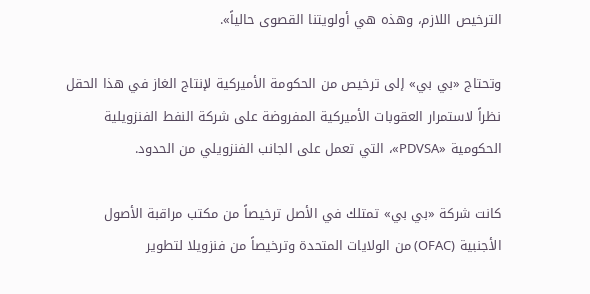الترخيص اللازم، وهذه هي أولويتنا القصوى حالياً».

وتحتاج «بي بي» إلى ترخيص من الحكومة الأميركية لإنتاج الغاز في هذا الحقل نظراً لاستمرار العقوبات الأميركية المفروضة على شركة النفط الفنزويلية الحكومية «PDVSA»، التي تعمل على الجانب الفنزويلي من الحدود.

كانت شركة «بي بي» تمتلك في الأصل ترخيصاً من مكتب مراقبة الأصول الأجنبية (OFAC) من الولايات المتحدة وترخيصاً من فنزويلا لتطوير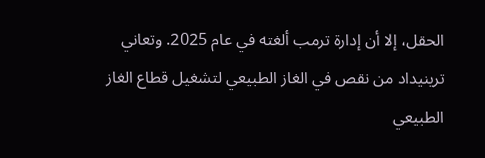الحقل، إلا أن إدارة ترمب ألغته في عام 2025. وتعاني ترينيداد من نقص في الغاز الطبيعي لتشغيل قطاع الغاز الطبيعي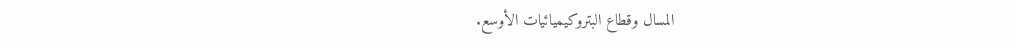المسال وقطاع البتروكيميائيات الأوسع.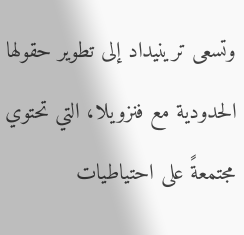وتسعى ترينيداد إلى تطوير حقولها الحدودية مع فنزويلا، التي تحتوي مجتمعةً على احتياطيات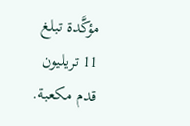مؤكَّدة تبلغ 11 تريليون قدم مكعبة.